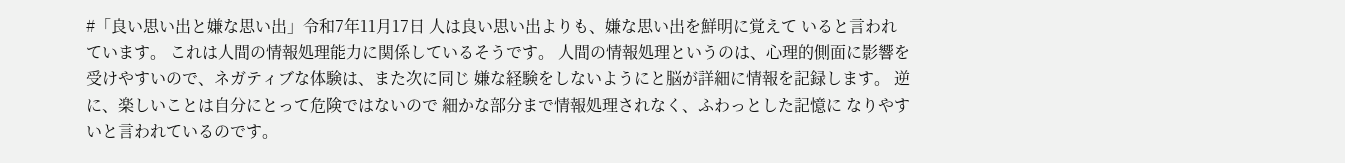#「良い思い出と嫌な思い出」令和7年11月17日 人は良い思い出よりも、嫌な思い出を鮮明に覚えて いると言われています。 これは人間の情報処理能力に関係しているそうです。 人間の情報処理というのは、心理的側面に影響を 受けやすいので、ネガティブな体験は、また次に同じ 嫌な経験をしないようにと脳が詳細に情報を記録します。 逆に、楽しいことは自分にとって危険ではないので 細かな部分まで情報処理されなく、ふわっとした記憶に なりやすいと言われているのです。